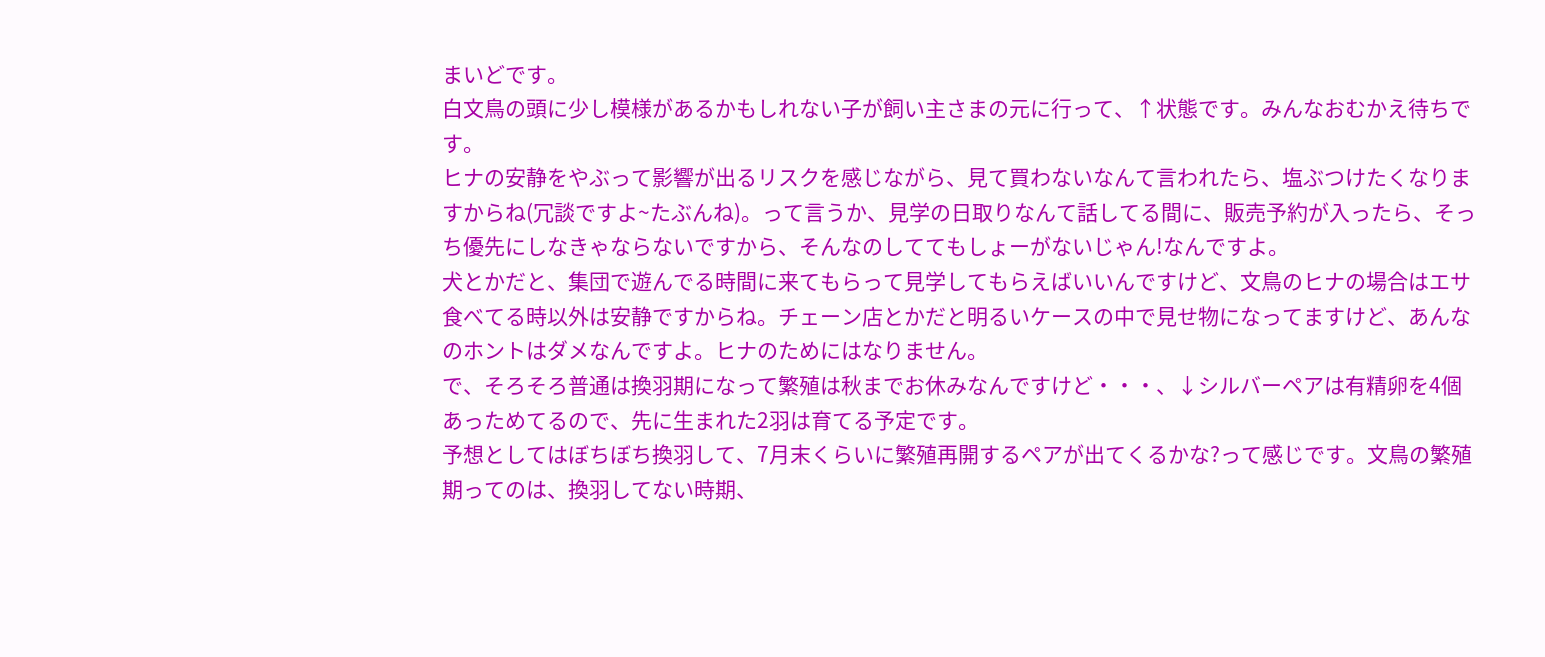まいどです。
白文鳥の頭に少し模様があるかもしれない子が飼い主さまの元に行って、↑状態です。みんなおむかえ待ちです。
ヒナの安静をやぶって影響が出るリスクを感じながら、見て買わないなんて言われたら、塩ぶつけたくなりますからね(冗談ですよ~たぶんね)。って言うか、見学の日取りなんて話してる間に、販売予約が入ったら、そっち優先にしなきゃならないですから、そんなのしててもしょーがないじゃん!なんですよ。
犬とかだと、集団で遊んでる時間に来てもらって見学してもらえばいいんですけど、文鳥のヒナの場合はエサ食べてる時以外は安静ですからね。チェーン店とかだと明るいケースの中で見せ物になってますけど、あんなのホントはダメなんですよ。ヒナのためにはなりません。
で、そろそろ普通は換羽期になって繁殖は秋までお休みなんですけど・・・、↓シルバーペアは有精卵を4個あっためてるので、先に生まれた2羽は育てる予定です。
予想としてはぼちぼち換羽して、7月末くらいに繁殖再開するペアが出てくるかな?って感じです。文鳥の繁殖期ってのは、換羽してない時期、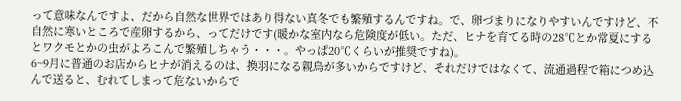って意味なんですよ、だから自然な世界ではあり得ない真冬でも繁殖するんですね。で、卵づまりになりやすいんですけど、不自然に寒いところで産卵するから、ってだけです(暖かな室内なら危険度が低い。ただ、ヒナを育てる時の28℃とか常夏にするとワクモとかの虫がよろこんで繁殖しちゃう・・・。やっぱ20℃くらいが推奨ですね)。
6~9月に普通のお店からヒナが消えるのは、換羽になる親鳥が多いからですけど、それだけではなくて、流通過程で箱につめ込んで送ると、むれてしまって危ないからで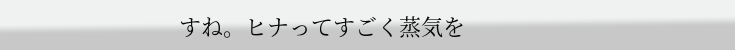すね。ヒナってすごく蒸気を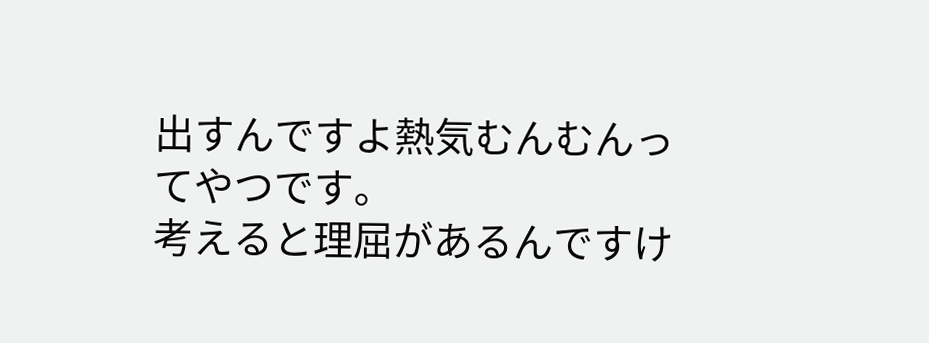出すんですよ熱気むんむんってやつです。
考えると理屈があるんですけ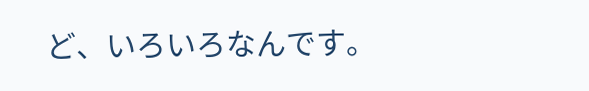ど、いろいろなんです。